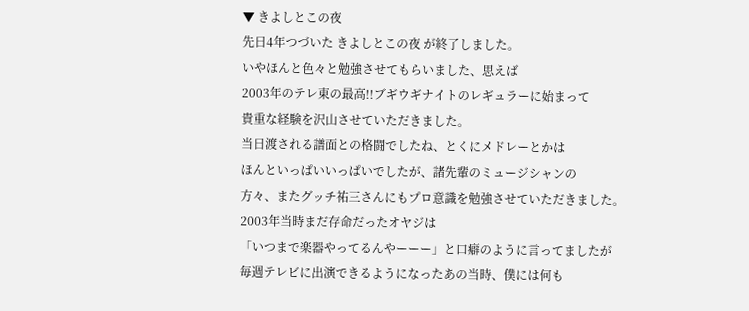▼ きよしとこの夜
先日4年つづいた きよしとこの夜 が終了しました。
いやほんと色々と勉強させてもらいました、思えば
2003年のテレ東の最高!!ブギウギナイトのレギュラーに始まって
貴重な経験を沢山させていただきました。
当日渡される譜面との格闘でしたね、とくにメドレーとかは
ほんといっぱいいっぱいでしたが、諸先輩のミュージシャンの
方々、またグッチ祐三さんにもプロ意識を勉強させていただきました。
2003年当時まだ存命だったオヤジは
「いつまで楽器やってるんやーーー」と口癖のように言ってましたが
毎週テレビに出演できるようになったあの当時、僕には何も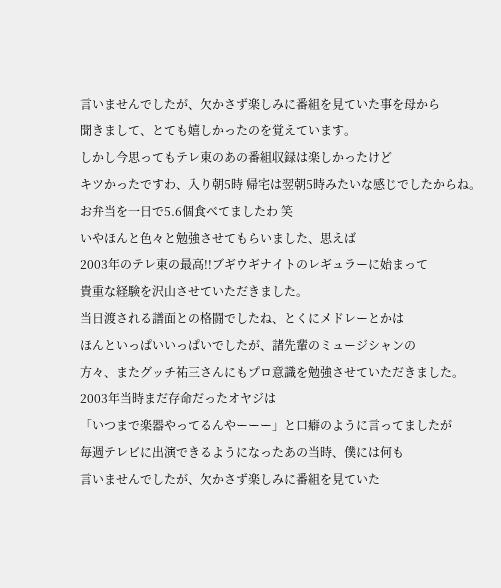言いませんでしたが、欠かさず楽しみに番組を見ていた事を母から
聞きまして、とても嬉しかったのを覚えています。
しかし今思ってもテレ東のあの番組収録は楽しかったけど
キツかったですわ、入り朝5時 帰宅は翌朝5時みたいな感じでしたからね。
お弁当を一日で5.6個食べてましたわ 笑
いやほんと色々と勉強させてもらいました、思えば
2003年のテレ東の最高!!ブギウギナイトのレギュラーに始まって
貴重な経験を沢山させていただきました。
当日渡される譜面との格闘でしたね、とくにメドレーとかは
ほんといっぱいいっぱいでしたが、諸先輩のミュージシャンの
方々、またグッチ祐三さんにもプロ意識を勉強させていただきました。
2003年当時まだ存命だったオヤジは
「いつまで楽器やってるんやーーー」と口癖のように言ってましたが
毎週テレビに出演できるようになったあの当時、僕には何も
言いませんでしたが、欠かさず楽しみに番組を見ていた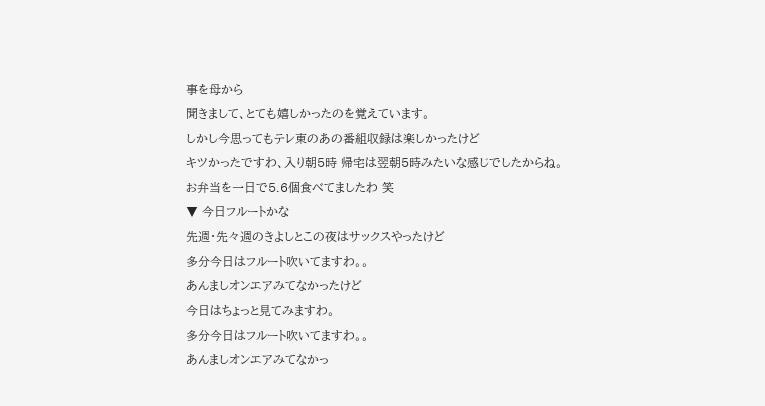事を母から
聞きまして、とても嬉しかったのを覚えています。
しかし今思ってもテレ東のあの番組収録は楽しかったけど
キツかったですわ、入り朝5時 帰宅は翌朝5時みたいな感じでしたからね。
お弁当を一日で5.6個食べてましたわ 笑
▼ 今日フルートかな
先週・先々週のきよしとこの夜はサックスやったけど
多分今日はフルート吹いてますわ。。
あんましオンエアみてなかったけど
今日はちょっと見てみますわ。
多分今日はフルート吹いてますわ。。
あんましオンエアみてなかっ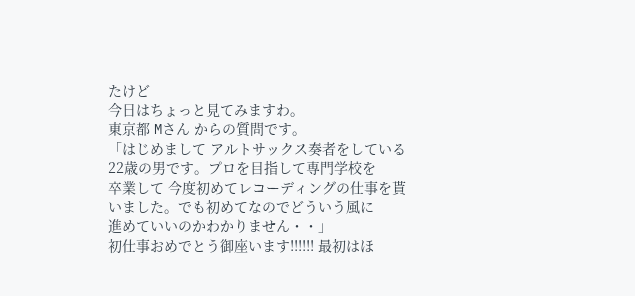たけど
今日はちょっと見てみますわ。
東京都 Mさん からの質問です。
「はじめまして アルトサックス奏者をしている22歳の男です。プロを目指して専門学校を
卒業して 今度初めてレコーディングの仕事を貰いました。でも初めてなのでどういう風に
進めていいのかわかりません・・」
初仕事おめでとう御座います!!!!!! 最初はほ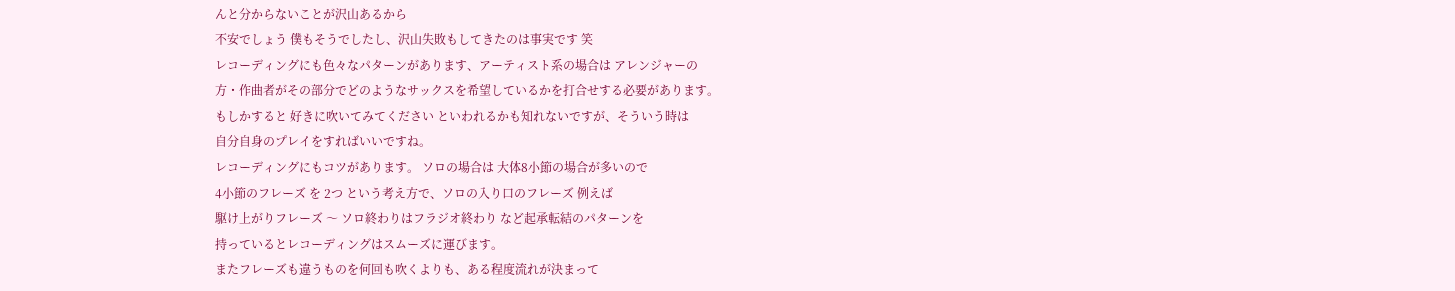んと分からないことが沢山あるから
不安でしょう 僕もそうでしたし、沢山失敗もしてきたのは事実です 笑
レコーディングにも色々なパターンがあります、アーティスト系の場合は アレンジャーの
方・作曲者がその部分でどのようなサックスを希望しているかを打合せする必要があります。
もしかすると 好きに吹いてみてください といわれるかも知れないですが、そういう時は
自分自身のプレイをすればいいですね。
レコーディングにもコツがあります。 ソロの場合は 大体8小節の場合が多いので
4小節のフレーズ を 2つ という考え方で、ソロの入り口のフレーズ 例えば
駆け上がりフレーズ 〜 ソロ終わりはフラジオ終わり など起承転結のパターンを
持っているとレコーディングはスムーズに運びます。
またフレーズも違うものを何回も吹くよりも、ある程度流れが決まって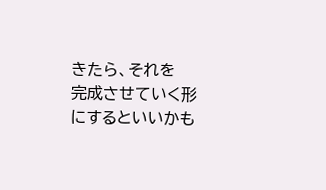きたら、それを
完成させていく形にするといいかも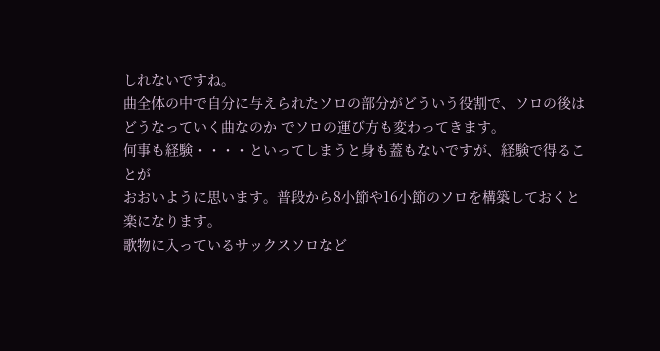しれないですね。
曲全体の中で自分に与えられたソロの部分がどういう役割で、ソロの後は
どうなっていく曲なのか でソロの運び方も変わってきます。
何事も経験・・・・といってしまうと身も蓋もないですが、経験で得ることが
おおいように思います。普段から8小節や16小節のソロを構築しておくと
楽になります。
歌物に入っているサックスソロなど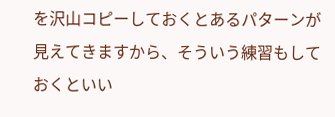を沢山コピーしておくとあるパターンが
見えてきますから、そういう練習もしておくといい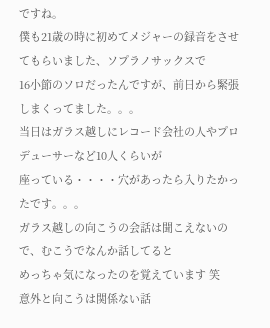ですね。
僕も21歳の時に初めてメジャーの録音をさせてもらいました、ソプラノサックスで
16小節のソロだったんですが、前日から緊張しまくってました。。。
当日はガラス越しにレコード会社の人やプロデューサーなど10人くらいが
座っている・・・・穴があったら入りたかったです。。。
ガラス越しの向こうの会話は聞こえないので、むこうでなんか話してると
めっちゃ気になったのを覚えています 笑
意外と向こうは関係ない話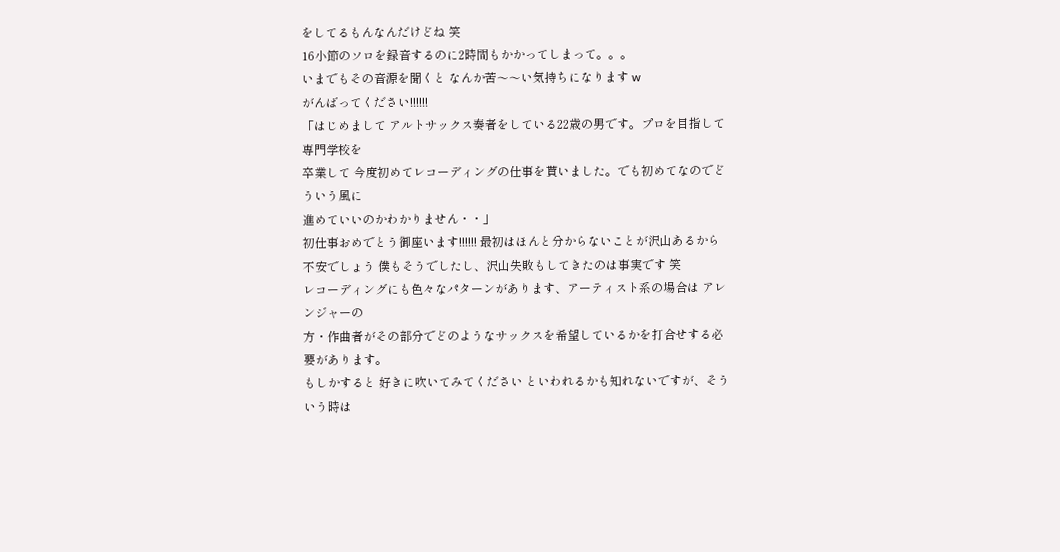をしてるもんなんだけどね 笑
16小節のソロを録音するのに2時間もかかってしまって。。。
いまでもその音源を聞くと なんか苦〜〜い気持ちになります w
がんばってください!!!!!!
「はじめまして アルトサックス奏者をしている22歳の男です。プロを目指して専門学校を
卒業して 今度初めてレコーディングの仕事を貰いました。でも初めてなのでどういう風に
進めていいのかわかりません・・」
初仕事おめでとう御座います!!!!!! 最初はほんと分からないことが沢山あるから
不安でしょう 僕もそうでしたし、沢山失敗もしてきたのは事実です 笑
レコーディングにも色々なパターンがあります、アーティスト系の場合は アレンジャーの
方・作曲者がその部分でどのようなサックスを希望しているかを打合せする必要があります。
もしかすると 好きに吹いてみてください といわれるかも知れないですが、そういう時は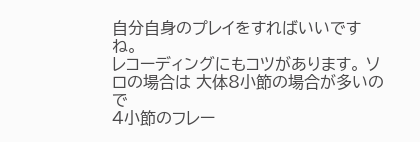自分自身のプレイをすればいいですね。
レコーディングにもコツがあります。 ソロの場合は 大体8小節の場合が多いので
4小節のフレー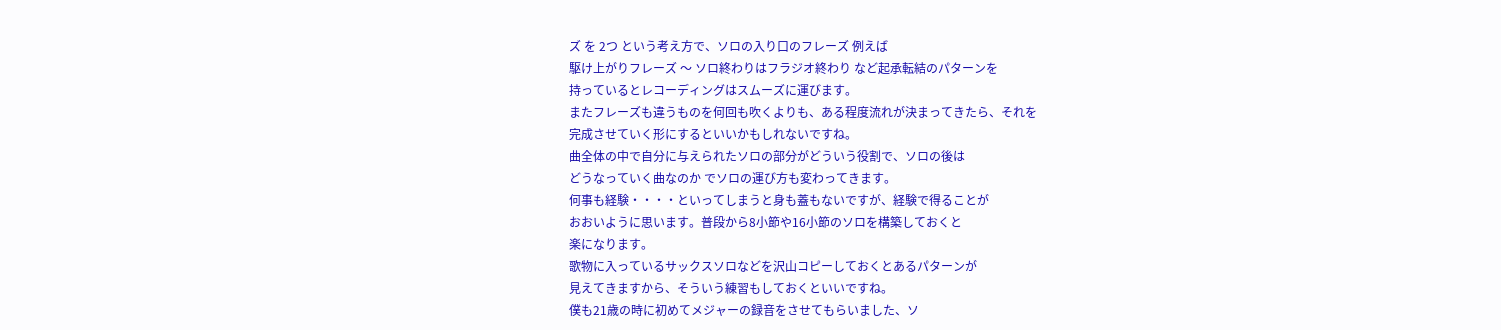ズ を 2つ という考え方で、ソロの入り口のフレーズ 例えば
駆け上がりフレーズ 〜 ソロ終わりはフラジオ終わり など起承転結のパターンを
持っているとレコーディングはスムーズに運びます。
またフレーズも違うものを何回も吹くよりも、ある程度流れが決まってきたら、それを
完成させていく形にするといいかもしれないですね。
曲全体の中で自分に与えられたソロの部分がどういう役割で、ソロの後は
どうなっていく曲なのか でソロの運び方も変わってきます。
何事も経験・・・・といってしまうと身も蓋もないですが、経験で得ることが
おおいように思います。普段から8小節や16小節のソロを構築しておくと
楽になります。
歌物に入っているサックスソロなどを沢山コピーしておくとあるパターンが
見えてきますから、そういう練習もしておくといいですね。
僕も21歳の時に初めてメジャーの録音をさせてもらいました、ソ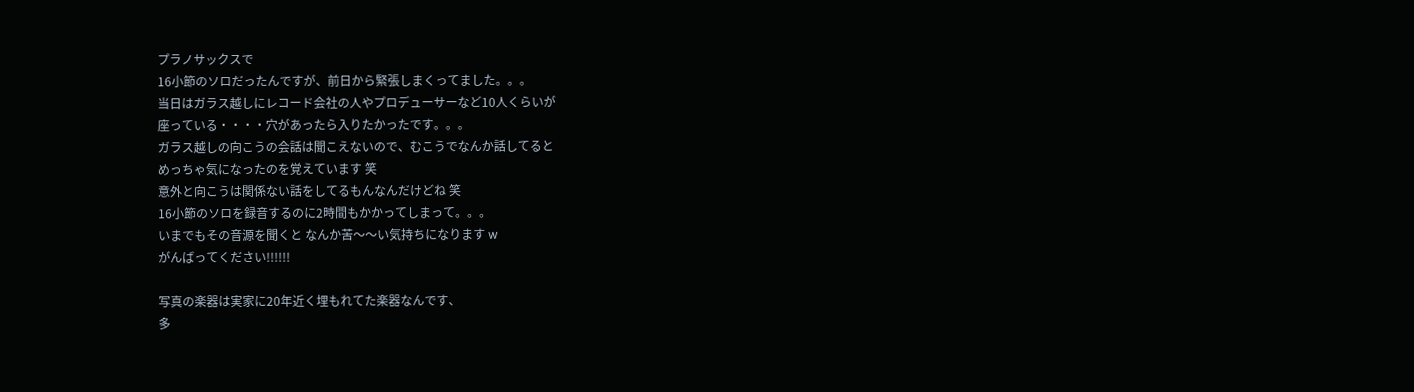プラノサックスで
16小節のソロだったんですが、前日から緊張しまくってました。。。
当日はガラス越しにレコード会社の人やプロデューサーなど10人くらいが
座っている・・・・穴があったら入りたかったです。。。
ガラス越しの向こうの会話は聞こえないので、むこうでなんか話してると
めっちゃ気になったのを覚えています 笑
意外と向こうは関係ない話をしてるもんなんだけどね 笑
16小節のソロを録音するのに2時間もかかってしまって。。。
いまでもその音源を聞くと なんか苦〜〜い気持ちになります w
がんばってください!!!!!!

写真の楽器は実家に20年近く埋もれてた楽器なんです、
多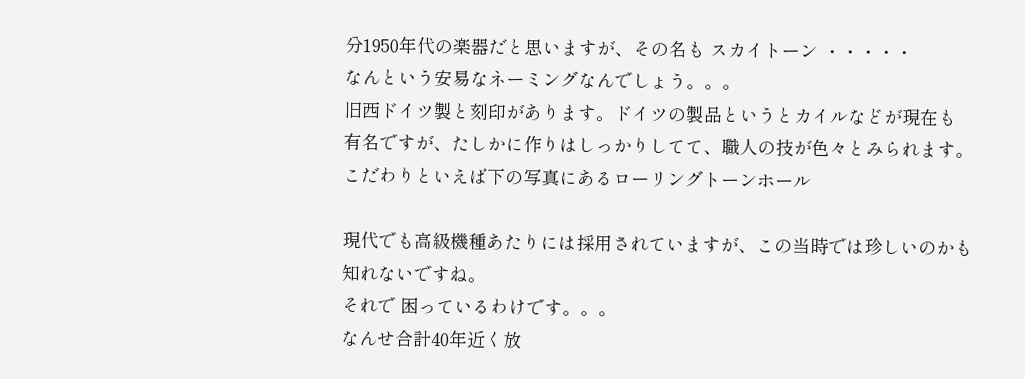分1950年代の楽器だと思いますが、その名も スカイトーン ・・・・・
なんという安易なネーミングなんでしょう。。。
旧西ドイツ製と刻印があります。ドイツの製品というとカイルなどが現在も
有名ですが、たしかに作りはしっかりしてて、職人の技が色々とみられます。
こだわりといえば下の写真にあるローリングトーンホール

現代でも高級機種あたりには採用されていますが、この当時では珍しいのかも
知れないですね。
それで 困っているわけです。。。
なんせ合計40年近く放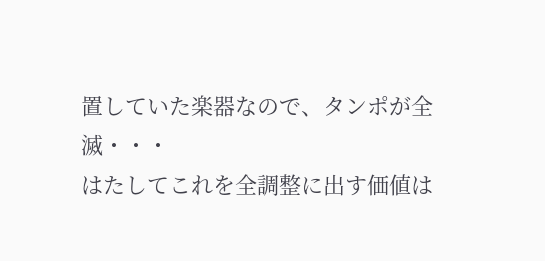置していた楽器なので、タンポが全滅・・・
はたしてこれを全調整に出す価値は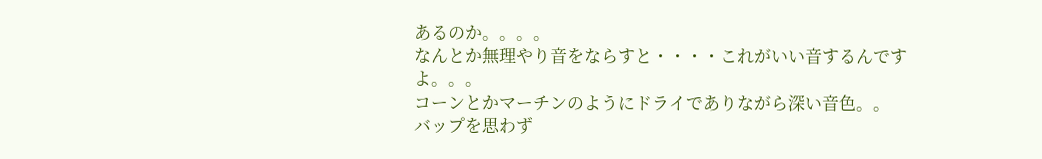あるのか。。。。
なんとか無理やり音をならすと・・・・これがいい音するんですよ。。。
コーンとかマーチンのようにドライでありながら深い音色。。
バップを思わず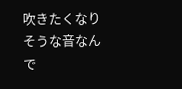吹きたくなりそうな音なんで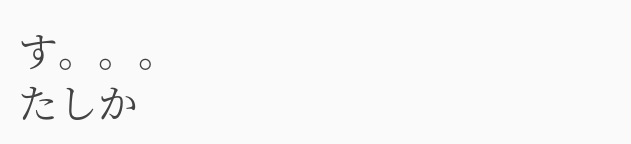す。。。
たしか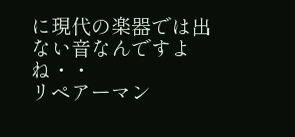に現代の楽器では出ない音なんですよね・・
リペアーマン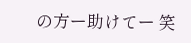の方ー助けてー 笑